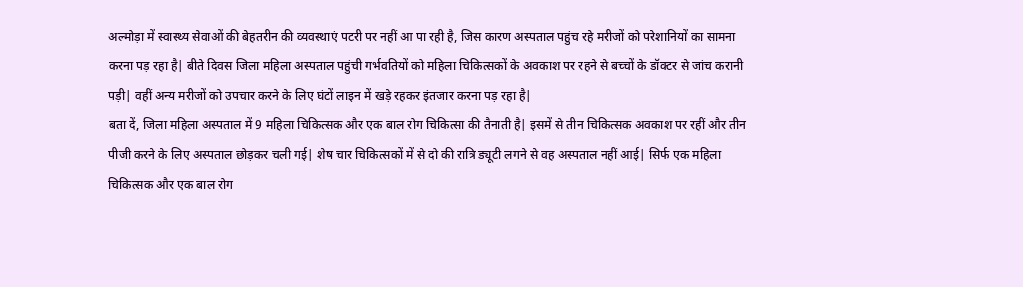अल्मोड़ा में स्वास्थ्य सेवाओं की बेहतरीन की व्यवस्थाएं पटरी पर नहीं आ पा रही है, जिस कारण अस्पताल पहुंच रहे मरीजों को परेशानियों का सामना करना पड़ रहा है| बीते दिवस जिला महिला अस्पताल पहुंची गर्भवतियों को महिला चिकित्सकों के अवकाश पर रहने से बच्चों के डॉक्टर से जांच करानी पड़ी| वहीं अन्य मरीजों को उपचार करने के लिए घंटों लाइन में खड़े रहकर इंतजार करना पड़ रहा है|
बता दें, जिला महिला अस्पताल में 9 महिला चिकित्सक और एक बाल रोग चिकित्सा की तैनाती है| इसमें से तीन चिकित्सक अवकाश पर रहीं और तीन पीजी करने के लिए अस्पताल छोड़कर चली गई| शेष चार चिकित्सकों में से दो की रात्रि ड्यूटी लगने से वह अस्पताल नहीं आई| सिर्फ एक महिला चिकित्सक और एक बाल रोग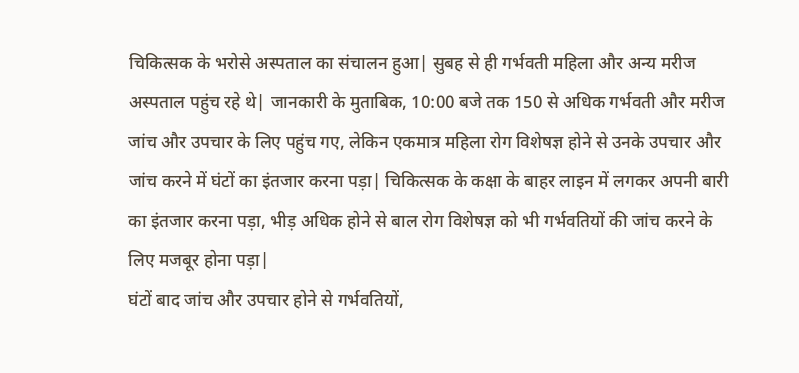चिकित्सक के भरोसे अस्पताल का संचालन हुआ| सुबह से ही गर्भवती महिला और अन्य मरीज अस्पताल पहुंच रहे थे| जानकारी के मुताबिक, 10:00 बजे तक 150 से अधिक गर्भवती और मरीज जांच और उपचार के लिए पहुंच गए, लेकिन एकमात्र महिला रोग विशेषज्ञ होने से उनके उपचार और जांच करने में घंटों का इंतजार करना पड़ा| चिकित्सक के कक्षा के बाहर लाइन में लगकर अपनी बारी का इंतजार करना पड़ा, भीड़ अधिक होने से बाल रोग विशेषज्ञ को भी गर्भवतियों की जांच करने के लिए मजबूर होना पड़ा|
घंटों बाद जांच और उपचार होने से गर्भवतियों,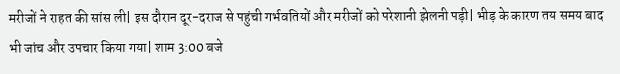मरीजों ने राहत की सांस ली| इस दौरान दूर-दराज से पहुंची गर्भवतियों और मरीजों को परेशानी झेलनी पड़ी| भीड़ के कारण तय समय बाद भी जांच और उपचार किया गया| शाम 3:00 बजे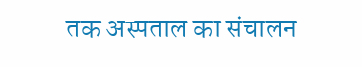तक अस्पताल का संचालन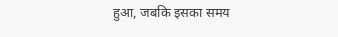हुआ, जबकि इसका समय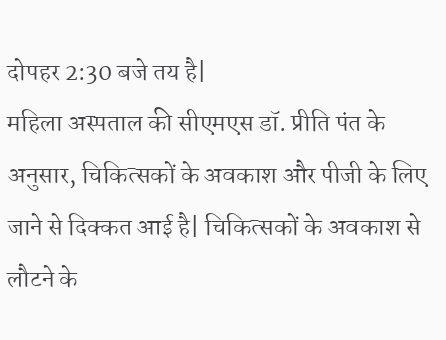दोपहर 2:30 बजे तय है|
महिला अस्पताल की सीएमएस डॉ. प्रीति पंत के अनुसार, चिकित्सकों के अवकाश और पीजी के लिए जाने से दिक्कत आई है| चिकित्सकों के अवकाश से लौटने के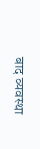बाद व्यवस्था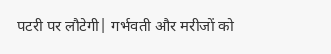पटरी पर लौटेगी| गर्भवती और मरीजों को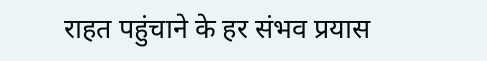राहत पहुंचाने के हर संभव प्रयास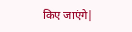किए जाएंगे|